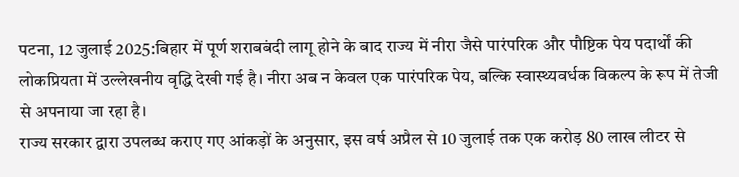पटना, 12 जुलाई 2025:बिहार में पूर्ण शराबबंदी लागू होने के बाद राज्य में नीरा जैसे पारंपरिक और पौष्टिक पेय पदार्थों की लोकप्रियता में उल्लेखनीय वृद्धि देखी गई है। नीरा अब न केवल एक पारंपरिक पेय, बल्कि स्वास्थ्यवर्धक विकल्प के रूप में तेजी से अपनाया जा रहा है।
राज्य सरकार द्वारा उपलब्ध कराए गए आंकड़ों के अनुसार, इस वर्ष अप्रैल से 10 जुलाई तक एक करोड़ 80 लाख लीटर से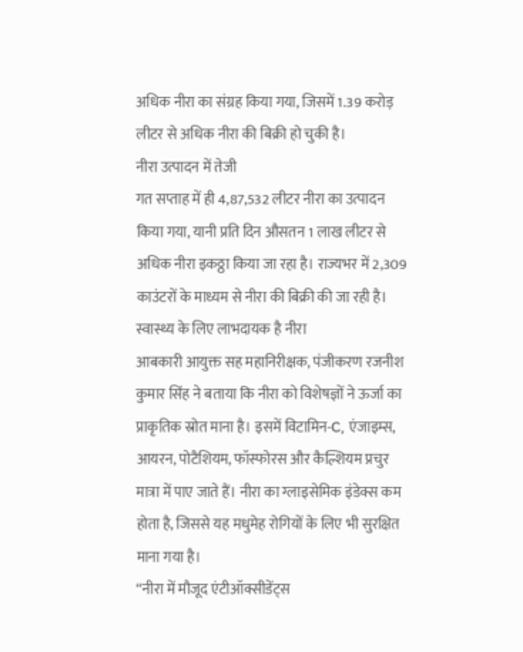अधिक नीरा का संग्रह किया गया, जिसमें 1.39 करोड़ लीटर से अधिक नीरा की बिक्री हो चुकी है।
नीरा उत्पादन में तेजी
गत सप्ताह में ही 4,87,532 लीटर नीरा का उत्पादन किया गया, यानी प्रति दिन औसतन 1 लाख लीटर से अधिक नीरा इकठ्ठा किया जा रहा है। राज्यभर में 2,309 काउंटरों के माध्यम से नीरा की बिक्री की जा रही है।
स्वास्थ्य के लिए लाभदायक है नीरा
आबकारी आयुक्त सह महानिरीक्षक, पंजीकरण रजनीश कुमार सिंह ने बताया कि नीरा को विशेषज्ञों ने ऊर्जा का प्राकृतिक स्रोत माना है। इसमें विटामिन-C, एंजाइम्स, आयरन, पोटैशियम, फॉस्फोरस और कैल्शियम प्रचुर मात्रा में पाए जाते हैं। नीरा का ग्लाइसेमिक इंडेक्स कम होता है, जिससे यह मधुमेह रोगियों के लिए भी सुरक्षित माना गया है।
“नीरा में मौजूद एंटीऑक्सीडेंट्स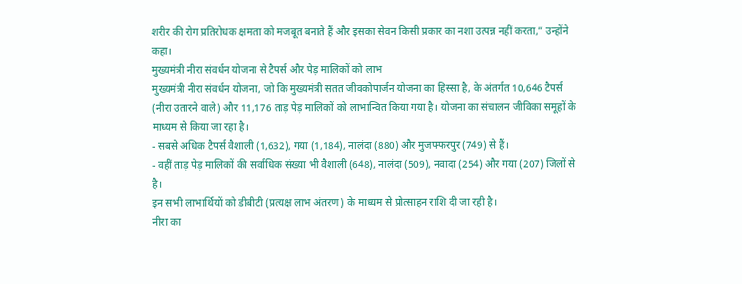शरीर की रोग प्रतिरोधक क्षमता को मजबूत बनाते हैं और इसका सेवन किसी प्रकार का नशा उत्पन्न नहीं करता,” उन्होंने कहा।
मुख्यमंत्री नीरा संवर्धन योजना से टैपर्स और पेड़ मालिकों को लाभ
मुख्यमंत्री नीरा संवर्धन योजना, जो कि मुख्यमंत्री सतत जीवकोपार्जन योजना का हिस्सा है, के अंतर्गत 10,646 टैपर्स (नीरा उतारने वाले) और 11,176 ताड़ पेड़ मालिकों को लाभान्वित किया गया है। योजना का संचालन जीविका समूहों के माध्यम से किया जा रहा है।
- सबसे अधिक टैपर्स वैशाली (1,632), गया (1,184), नालंदा (880) और मुजफ्फरपुर (749) से हैं।
- वहीं ताड़ पेड़ मालिकों की सर्वाधिक संख्या भी वैशाली (648), नालंदा (509), नवादा (254) और गया (207) जिलों से है।
इन सभी लाभार्थियों को डीबीटी (प्रत्यक्ष लाभ अंतरण) के माध्यम से प्रोत्साहन राशि दी जा रही है।
नीरा का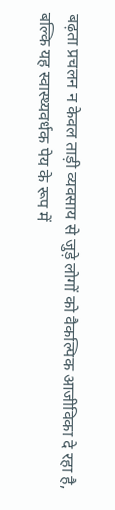बढ़ता प्रचलन न केवल ताड़ी व्यवसाय से जुड़े लोगों को वैकल्पिक आजीविका दे रहा है, बल्कि यह स्वास्थ्यवर्धक पेय के रूप में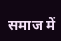समाज में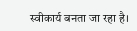स्वीकार्य बनता जा रहा है।